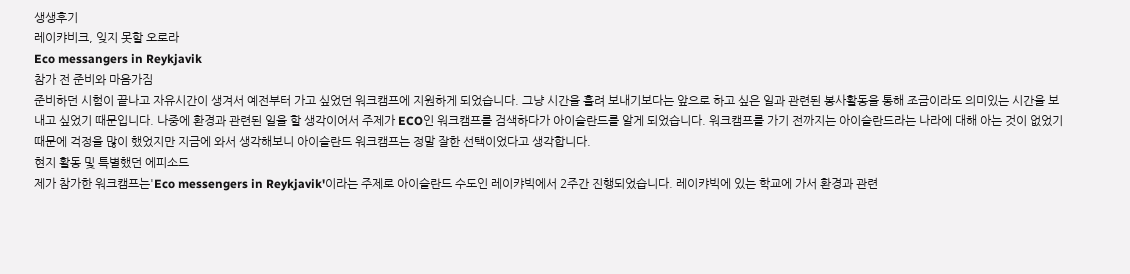생생후기
레이캬비크, 잊지 못할 오로라
Eco messangers in Reykjavik
참가 전 준비와 마음가짐
준비하던 시험이 끝나고 자유시간이 생겨서 예전부터 가고 싶었던 워크캠프에 지원하게 되었습니다. 그냥 시간을 흘려 보내기보다는 앞으로 하고 싶은 일과 관련된 봉사활동을 통해 조금이라도 의미있는 시간을 보내고 싶었기 때문입니다. 나중에 환경과 관련된 일을 할 생각이어서 주제가 ECO인 워크캠프를 검색하다가 아이슬란드를 알게 되었습니다. 워크캠프를 가기 전까지는 아이슬란드라는 나라에 대해 아는 것이 없었기 때문에 걱정을 많이 했었지만 지금에 와서 생각해보니 아이슬란드 워크캠프는 정말 잘한 선택이었다고 생각합니다.
현지 활동 및 특별했던 에피소드
제가 참가한 워크캠프는'Eco messengers in Reykjavik'이라는 주제로 아이슬란드 수도인 레이캬빅에서 2주간 진행되었습니다. 레이캬빅에 있는 학교에 가서 환경과 관련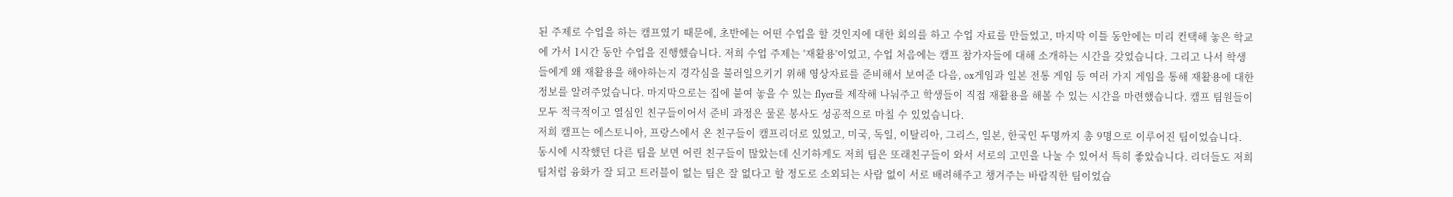된 주제로 수업을 하는 캠프였기 때문에, 초반에는 어떤 수업을 할 것인지에 대한 회의를 하고 수업 자료를 만들었고, 마지막 이틀 동안에는 미리 컨택해 놓은 학교에 가서 1시간 동안 수업을 진행했습니다. 저희 수업 주제는 '재활용'이었고, 수업 처음에는 캠프 참가자들에 대해 소개하는 시간을 갖었습니다. 그리고 나서 학생들에게 왜 재활용을 해야하는지 경각심을 불러일으키기 위해 영상자료를 준비해서 보여준 다음, ox게임과 일본 전통 게임 등 여러 가지 게임을 통해 재활용에 대한 정보를 알려주었습니다. 마지막으로는 집에 붙여 놓을 수 있는 flyer를 제작해 나눠주고 학생들이 직접 재활용을 해볼 수 있는 시간을 마련했습니다. 캠프 팀원들이 모두 적극적이고 열심인 친구들이어서 준비 과정은 물론 봉사도 성공적으로 마칠 수 있었습니다.
저희 캠프는 에스토니아, 프랑스에서 온 친구들이 캠프리더로 있었고, 미국, 독일, 이탈리아, 그리스, 일본, 한국인 두명까지 총 9명으로 이루어진 팀이었습니다. 동시에 시작했던 다른 팀을 보면 어린 친구들이 많았는데 신기하게도 저희 팀은 또래친구들이 와서 서로의 고민을 나눌 수 있어서 특히 좋았습니다. 리더들도 저희 팀처럼 융화가 잘 되고 트러블이 없는 팀은 잘 없다고 할 정도로 소외되는 사람 없이 서로 배려해주고 챙겨주는 바람직한 팀이었습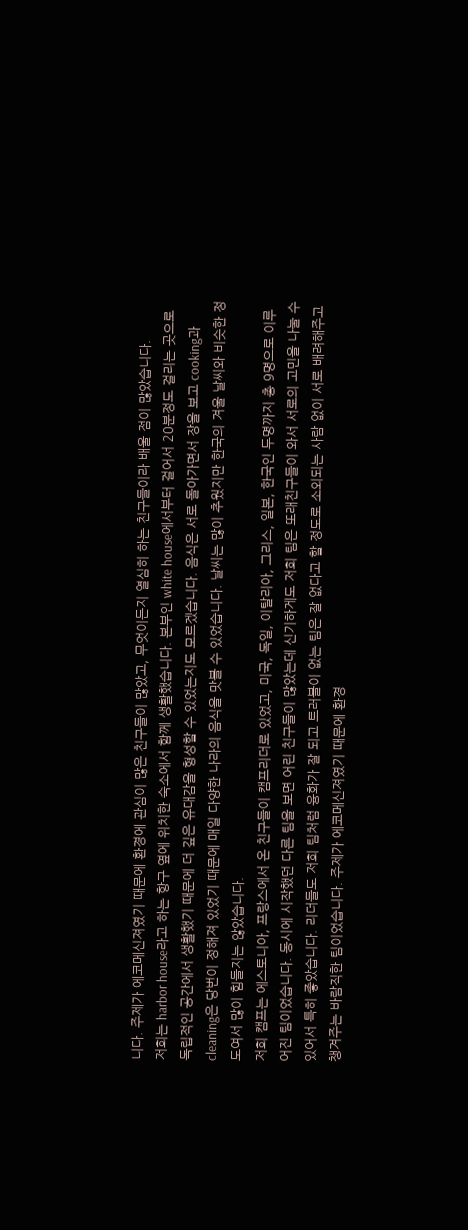니다. 주제가 에코메신져였기 때문에 환경에 관심이 많은 친구들이 많았고, 무엇이든지 열심히 하는 친구들이라 배울 점이 많았습니다.
저희는 harbor house라고 하는 항구 옆에 위치한 숙소에서 함께 생활했습니다. 본부인 white house에서부터 걸어서 20분정도 걸리는 곳으로 독립적인 공간에서 생활했기 때문에 더 깊은 유대감을 형성할 수 있었는지도 모르겠습니다. 음식은 서로 돌아가면서 장을 보고 cooking과 cleaning은 당번이 정해져 있었기 때문에 매일 다양한 나라의 음식을 맛볼 수 있었습니다. 날씨는 많이 추웠지만 한국의 겨울 날씨와 비슷한 정도여서 많이 힘들지는 않았습니다.
저희 캠프는 에스토니아, 프랑스에서 온 친구들이 캠프리더로 있었고, 미국, 독일, 이탈리아, 그리스, 일본, 한국인 두명까지 총 9명으로 이루어진 팀이었습니다. 동시에 시작했던 다른 팀을 보면 어린 친구들이 많았는데 신기하게도 저희 팀은 또래친구들이 와서 서로의 고민을 나눌 수 있어서 특히 좋았습니다. 리더들도 저희 팀처럼 융화가 잘 되고 트러블이 없는 팀은 잘 없다고 할 정도로 소외되는 사람 없이 서로 배려해주고 챙겨주는 바람직한 팀이었습니다. 주제가 에코메신져였기 때문에 환경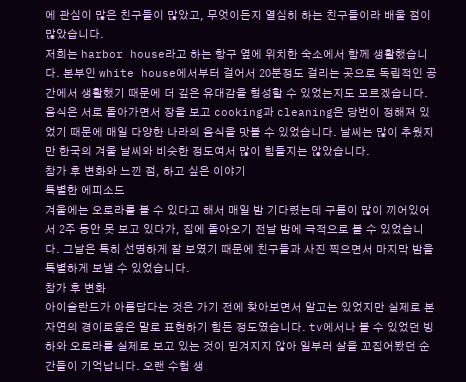에 관심이 많은 친구들이 많았고, 무엇이든지 열심히 하는 친구들이라 배울 점이 많았습니다.
저희는 harbor house라고 하는 항구 옆에 위치한 숙소에서 함께 생활했습니다. 본부인 white house에서부터 걸어서 20분정도 걸리는 곳으로 독립적인 공간에서 생활했기 때문에 더 깊은 유대감을 형성할 수 있었는지도 모르겠습니다. 음식은 서로 돌아가면서 장을 보고 cooking과 cleaning은 당번이 정해져 있었기 때문에 매일 다양한 나라의 음식을 맛볼 수 있었습니다. 날씨는 많이 추웠지만 한국의 겨울 날씨와 비슷한 정도여서 많이 힘들지는 않았습니다.
참가 후 변화와 느낀 점, 하고 싶은 이야기
특별한 에피소드
겨울에는 오로라를 볼 수 있다고 해서 매일 밤 기다렸는데 구름이 많이 끼어있어서 2주 동안 못 보고 있다가, 집에 돌아오기 전날 밤에 극적으로 볼 수 있었습니다. 그날은 특히 선명하게 잘 보였기 때문에 친구들과 사진 찍으면서 마지막 밤을 특별하게 보낼 수 있었습니다.
참가 후 변화
아이슬란드가 아름답다는 것은 가기 전에 찾아보면서 알고는 있었지만 실제로 본 자연의 경이로움은 말로 표현하기 힘든 정도였습니다. tv에서나 볼 수 있었던 빙하와 오로라를 실제로 보고 있는 것이 믿겨지지 않아 일부러 살을 꼬집어봤던 순간들이 기억납니다. 오랜 수험 생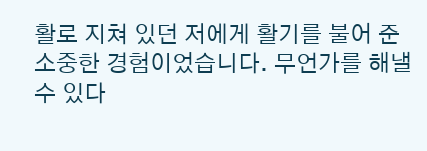활로 지쳐 있던 저에게 활기를 불어 준 소중한 경험이었습니다. 무언가를 해낼 수 있다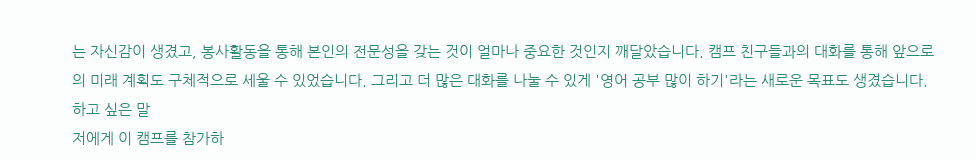는 자신감이 생겼고, 봉사활동을 통해 본인의 전문성을 갖는 것이 얼마나 중요한 것인지 깨달았습니다. 캠프 친구들과의 대화를 통해 앞으로의 미래 계획도 구체적으로 세울 수 있었습니다. 그리고 더 많은 대화를 나눌 수 있게 '영어 공부 많이 하기'라는 새로운 목표도 생겼습니다.
하고 싶은 말
저에게 이 캠프를 참가하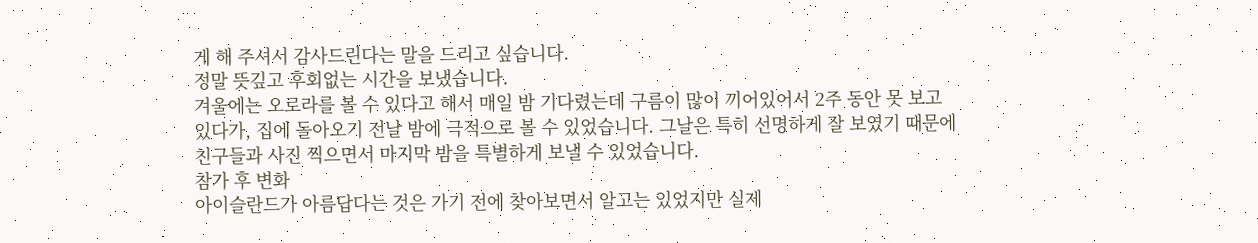게 해 주셔서 감사드린다는 말을 드리고 싶습니다.
정말 뜻깊고 후회없는 시간을 보냈습니다.
겨울에는 오로라를 볼 수 있다고 해서 매일 밤 기다렸는데 구름이 많이 끼어있어서 2주 동안 못 보고 있다가, 집에 돌아오기 전날 밤에 극적으로 볼 수 있었습니다. 그날은 특히 선명하게 잘 보였기 때문에 친구들과 사진 찍으면서 마지막 밤을 특별하게 보낼 수 있었습니다.
참가 후 변화
아이슬란드가 아름답다는 것은 가기 전에 찾아보면서 알고는 있었지만 실제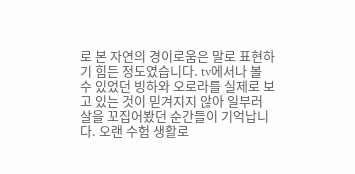로 본 자연의 경이로움은 말로 표현하기 힘든 정도였습니다. tv에서나 볼 수 있었던 빙하와 오로라를 실제로 보고 있는 것이 믿겨지지 않아 일부러 살을 꼬집어봤던 순간들이 기억납니다. 오랜 수험 생활로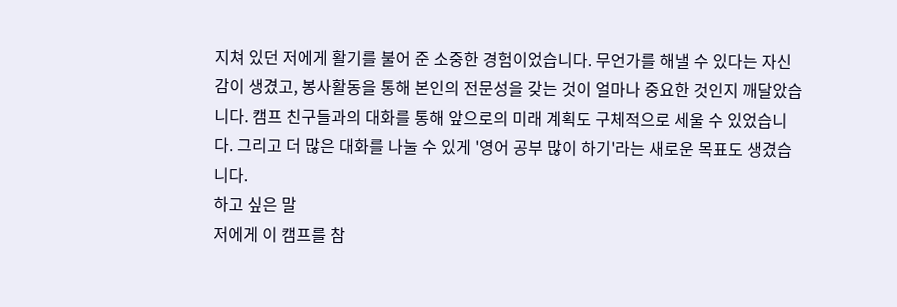지쳐 있던 저에게 활기를 불어 준 소중한 경험이었습니다. 무언가를 해낼 수 있다는 자신감이 생겼고, 봉사활동을 통해 본인의 전문성을 갖는 것이 얼마나 중요한 것인지 깨달았습니다. 캠프 친구들과의 대화를 통해 앞으로의 미래 계획도 구체적으로 세울 수 있었습니다. 그리고 더 많은 대화를 나눌 수 있게 '영어 공부 많이 하기'라는 새로운 목표도 생겼습니다.
하고 싶은 말
저에게 이 캠프를 참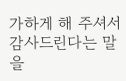가하게 해 주셔서 감사드린다는 말을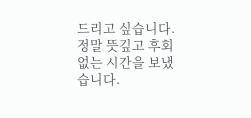드리고 싶습니다.
정말 뜻깊고 후회없는 시간을 보냈습니다.